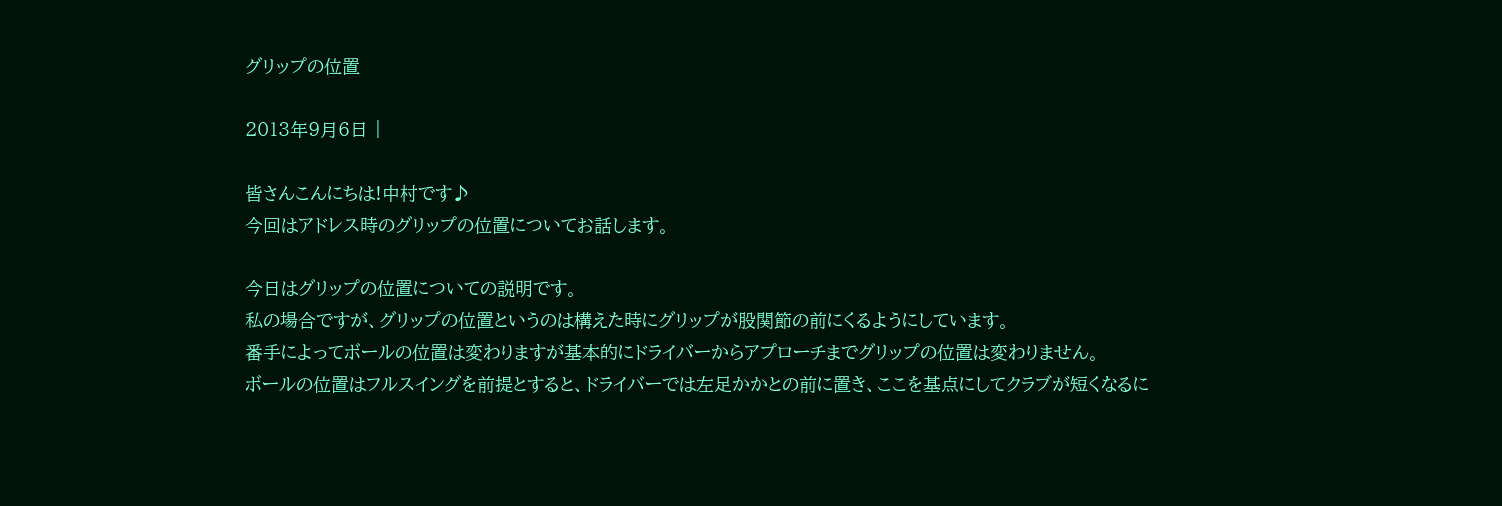グリップの位置

2013年9月6日 |

皆さんこんにちは!中村です♪
今回はアドレス時のグリップの位置についてお話します。

今日はグリップの位置についての説明です。
私の場合ですが、グリップの位置というのは構えた時にグリップが股関節の前にくるようにしています。
番手によってボールの位置は変わりますが基本的にドライバーからアプローチまでグリップの位置は変わりません。
ボールの位置はフルスイングを前提とすると、ドライバーでは左足かかとの前に置き、ここを基点にしてクラブが短くなるに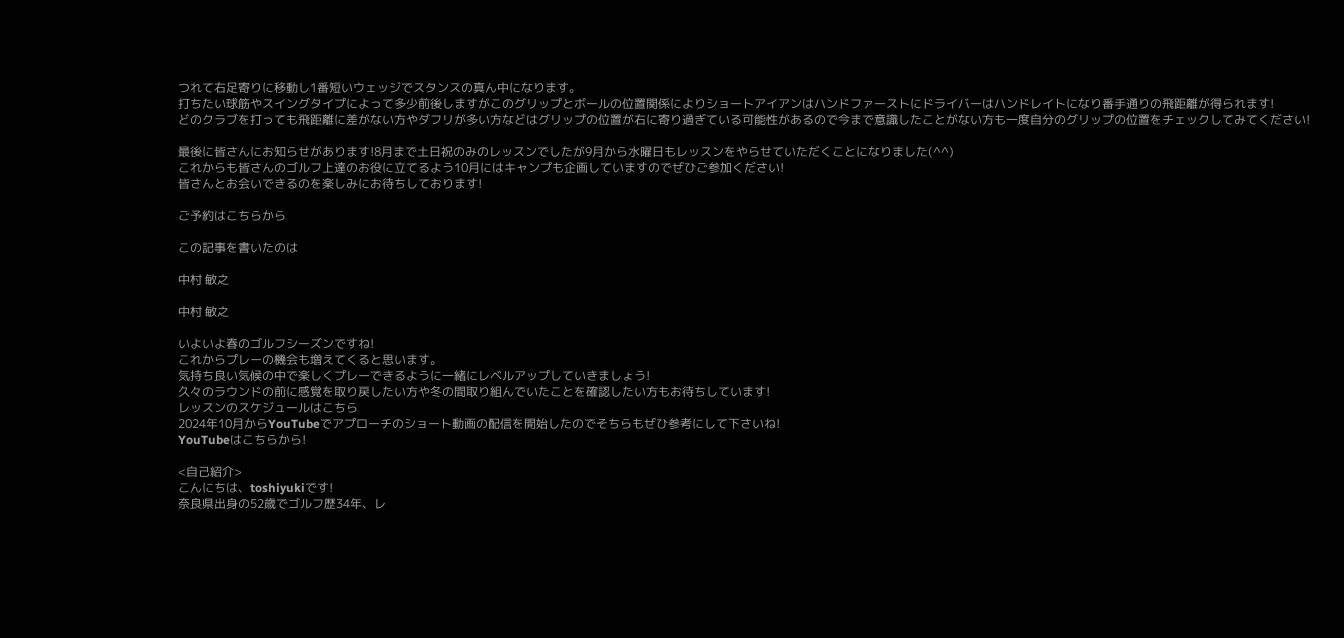つれて右足寄りに移動し1番短いウェッジでスタンスの真ん中になります。
打ちたい球筋やスイングタイプによって多少前後しますがこのグリップとボールの位置関係によりショートアイアンはハンドファーストにドライバーはハンドレイトになり番手通りの飛距離が得られます!
どのクラブを打っても飛距離に差がない方やダフリが多い方などはグリップの位置が右に寄り過ぎている可能性があるので今まで意識したことがない方も一度自分のグリップの位置をチェックしてみてください!

最後に皆さんにお知らせがあります!8月まで土日祝のみのレッスンでしたが9月から水曜日もレッスンをやらせていただくことになりました(^^)
これからも皆さんのゴルフ上達のお役に立てるよう10月にはキャンプも企画していますのでぜひご参加ください!
皆さんとお会いできるのを楽しみにお待ちしております!

ご予約はこちらから

この記事を書いたのは

中村 敏之

中村 敏之

いよいよ春のゴルフシーズンですね!
これからプレーの機会も増えてくると思います。
気持ち良い気候の中で楽しくプレーできるように一緒にレベルアップしていきましょう!
久々のラウンドの前に感覚を取り戻したい方や冬の間取り組んでいたことを確認したい方もお待ちしています!
レッスンのスケジュールはこちら
2024年10月からYouTubeでアプローチのショート動画の配信を開始したのでそちらもぜひ参考にして下さいね!
YouTubeはこちらから!

<自己紹介>
こんにちは、toshiyukiです!
奈良県出身の52歳でゴルフ歴34年、レ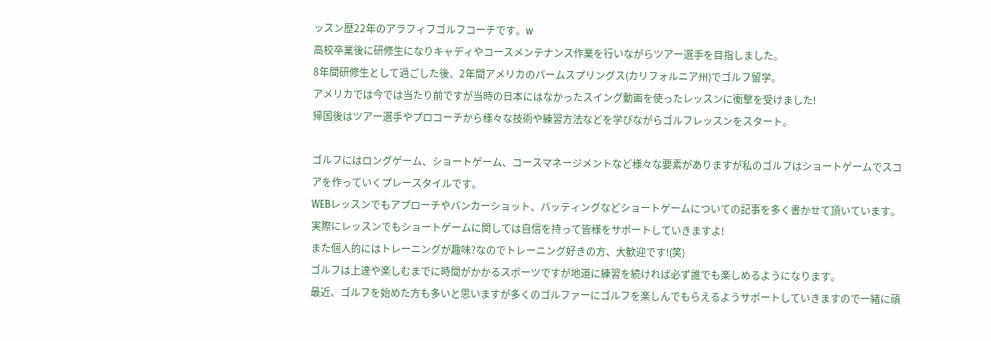ッスン歴22年のアラフィフゴルフコーチです。w
高校卒業後に研修生になりキャディやコースメンテナンス作業を行いながらツアー選手を目指しました。
8年間研修生として過ごした後、2年間アメリカのパームスプリングス(カリフォルニア州)でゴルフ留学。
アメリカでは今では当たり前ですが当時の日本にはなかったスイング動画を使ったレッスンに衝撃を受けました!
帰国後はツアー選手やプロコーチから様々な技術や練習方法などを学びながらゴルフレッスンをスタート。

ゴルフにはロングゲーム、ショートゲーム、コースマネージメントなど様々な要素がありますが私のゴルフはショートゲームでスコアを作っていくプレースタイルです。
WEBレッスンでもアプローチやバンカーショット、パッティングなどショートゲームについての記事を多く書かせて頂いています。
実際にレッスンでもショートゲームに関しては自信を持って皆様をサポートしていきますよ!
また個人的にはトレーニングが趣味?なのでトレーニング好きの方、大歓迎です!(笑)
ゴルフは上達や楽しむまでに時間がかかるスポーツですが地道に練習を続ければ必ず誰でも楽しめるようになります。
最近、ゴルフを始めた方も多いと思いますが多くのゴルファーにゴルフを楽しんでもらえるようサポートしていきますので一緒に頑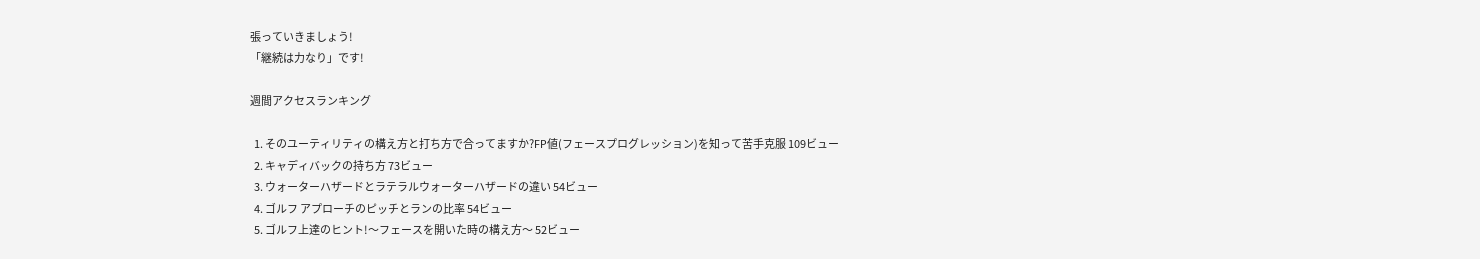張っていきましょう!
「継続は力なり」です!

週間アクセスランキング

  1. そのユーティリティの構え方と打ち方で合ってますか?FP値(フェースプログレッション)を知って苦手克服 109ビュー
  2. キャディバックの持ち方 73ビュー
  3. ウォーターハザードとラテラルウォーターハザードの違い 54ビュー
  4. ゴルフ アプローチのピッチとランの比率 54ビュー
  5. ゴルフ上達のヒント!〜フェースを開いた時の構え方〜 52ビュー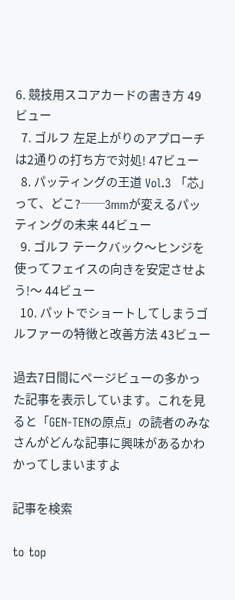6. 競技用スコアカードの書き方 49ビュー
  7. ゴルフ 左足上がりのアプローチは2通りの打ち方で対処! 47ビュー
  8. パッティングの王道 Vol.3 「芯」って、どこ?──3mmが変えるパッティングの未来 44ビュー
  9. ゴルフ テークバック〜ヒンジを使ってフェイスの向きを安定させよう!〜 44ビュー
  10. パットでショートしてしまうゴルファーの特徴と改善方法 43ビュー

過去7日間にページビューの多かった記事を表示しています。これを見ると「GEN-TENの原点」の読者のみなさんがどんな記事に興味があるかわかってしまいますよ

記事を検索

to top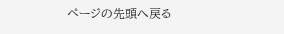ページの先頭へ戻る